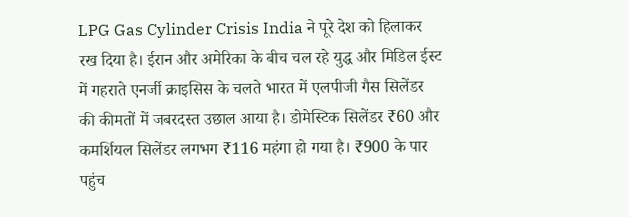LPG Gas Cylinder Crisis India ने पूरे देश को हिलाकर रख दिया है। ईरान और अमेरिका के बीच चल रहे युद्ध और मिडिल ईस्ट में गहराते एनर्जी क्राइसिस के चलते भारत में एलपीजी गैस सिलेंडर की कीमतों में जबरदस्त उछाल आया है। डोमेस्टिक सिलेंडर ₹60 और कमर्शियल सिलेंडर लगभग ₹116 महंगा हो गया है। ₹900 के पार पहुंच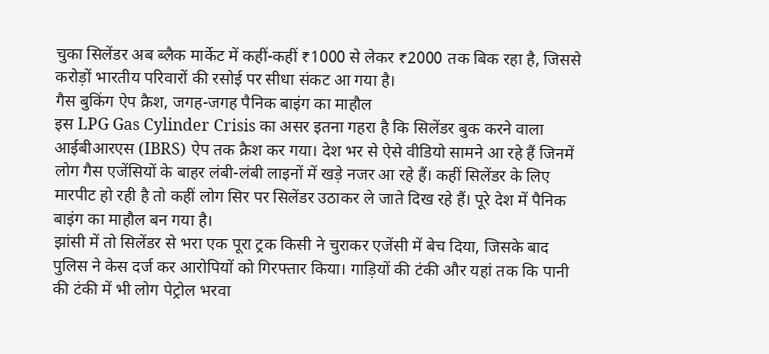चुका सिलेंडर अब ब्लैक मार्केट में कहीं-कहीं ₹1000 से लेकर ₹2000 तक बिक रहा है, जिससे करोड़ों भारतीय परिवारों की रसोई पर सीधा संकट आ गया है।
गैस बुकिंग ऐप क्रैश, जगह-जगह पैनिक बाइंग का माहौल
इस LPG Gas Cylinder Crisis का असर इतना गहरा है कि सिलेंडर बुक करने वाला आईबीआरएस (IBRS) ऐप तक क्रैश कर गया। देश भर से ऐसे वीडियो सामने आ रहे हैं जिनमें लोग गैस एजेंसियों के बाहर लंबी-लंबी लाइनों में खड़े नजर आ रहे हैं। कहीं सिलेंडर के लिए मारपीट हो रही है तो कहीं लोग सिर पर सिलेंडर उठाकर ले जाते दिख रहे हैं। पूरे देश में पैनिक बाइंग का माहौल बन गया है।
झांसी में तो सिलेंडर से भरा एक पूरा ट्रक किसी ने चुराकर एजेंसी में बेच दिया, जिसके बाद पुलिस ने केस दर्ज कर आरोपियों को गिरफ्तार किया। गाड़ियों की टंकी और यहां तक कि पानी की टंकी में भी लोग पेट्रोल भरवा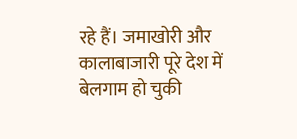रहे हैं। जमाखोरी और कालाबाजारी पूरे देश में बेलगाम हो चुकी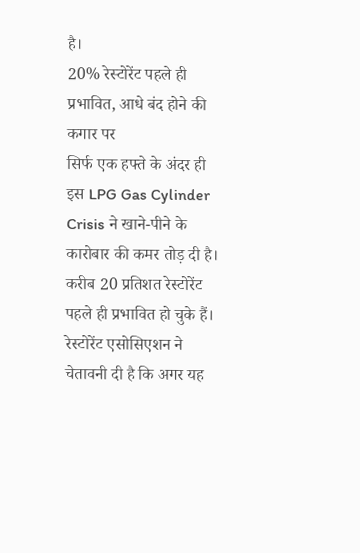है।
20% रेस्टोरेंट पहले ही प्रभावित, आधे बंद होने की कगार पर
सिर्फ एक हफ्ते के अंदर ही इस LPG Gas Cylinder Crisis ने खाने-पीने के कारोबार की कमर तोड़ दी है। करीब 20 प्रतिशत रेस्टोरेंट पहले ही प्रभावित हो चुके हैं। रेस्टोरेंट एसोसिएशन ने चेतावनी दी है कि अगर यह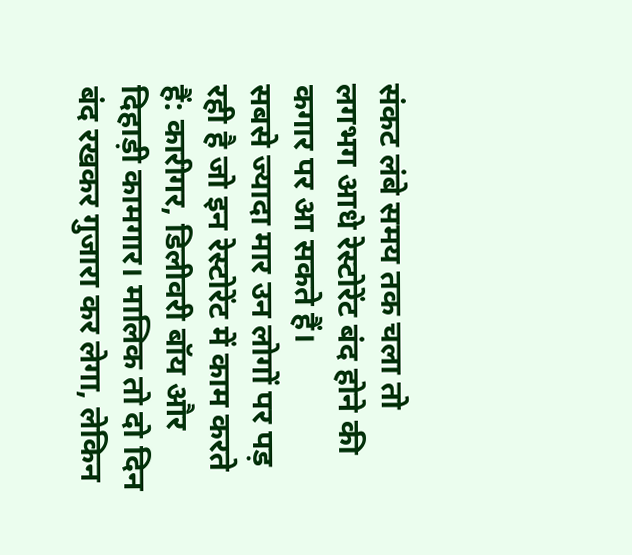संकट लंबे समय तक चला तो लगभग आधे रेस्टोरेंट बंद होने की कगार पर आ सकते हैं।
सबसे ज्यादा मार उन लोगों पर पड़ रही है जो इन रेस्टोरेंट में काम करते हैं: कारीगर, डिलीवरी बॉय और दिहाड़ी कामगार। मालिक तो दो दिन बंद रखकर गुजारा कर लेगा, लेकिन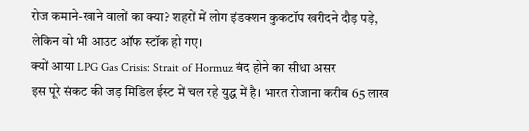रोज कमाने-खाने वालों का क्या? शहरों में लोग इंडक्शन कुकटॉप खरीदने दौड़ पड़े, लेकिन वो भी आउट ऑफ स्टॉक हो गए।
क्यों आया LPG Gas Crisis: Strait of Hormuz बंद होने का सीधा असर
इस पूरे संकट की जड़ मिडिल ईस्ट में चल रहे युद्ध में है। भारत रोजाना करीब 65 लाख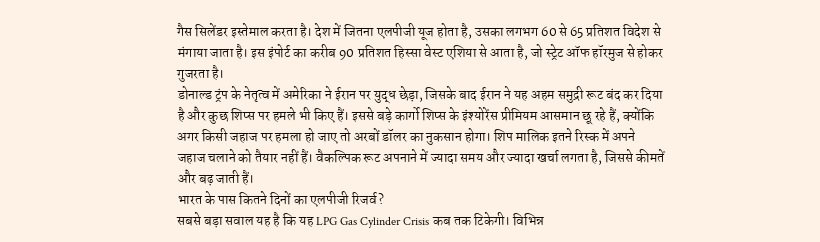गैस सिलेंडर इस्तेमाल करता है। देश में जितना एलपीजी यूज होता है, उसका लगभग 60 से 65 प्रतिशत विदेश से मंगाया जाता है। इस इंपोर्ट का करीब 90 प्रतिशत हिस्सा वेस्ट एशिया से आता है, जो स्ट्रेट ऑफ हॉरमुज से होकर गुजरता है।
डोनाल्ड ट्रंप के नेतृत्व में अमेरिका ने ईरान पर युद्ध छेड़ा, जिसके बाद ईरान ने यह अहम समुद्री रूट बंद कर दिया है और कुछ शिप्स पर हमले भी किए हैं। इससे बड़े कार्गो शिप्स के इंश्योरेंस प्रीमियम आसमान छू रहे हैं, क्योंकि अगर किसी जहाज पर हमला हो जाए तो अरबों डॉलर का नुकसान होगा। शिप मालिक इतने रिस्क में अपने जहाज चलाने को तैयार नहीं हैं। वैकल्पिक रूट अपनाने में ज्यादा समय और ज्यादा खर्चा लगता है, जिससे कीमतें और बढ़ जाती हैं।
भारत के पास कितने दिनों का एलपीजी रिजर्व?
सबसे बड़ा सवाल यह है कि यह LPG Gas Cylinder Crisis कब तक टिकेगी। विभिन्न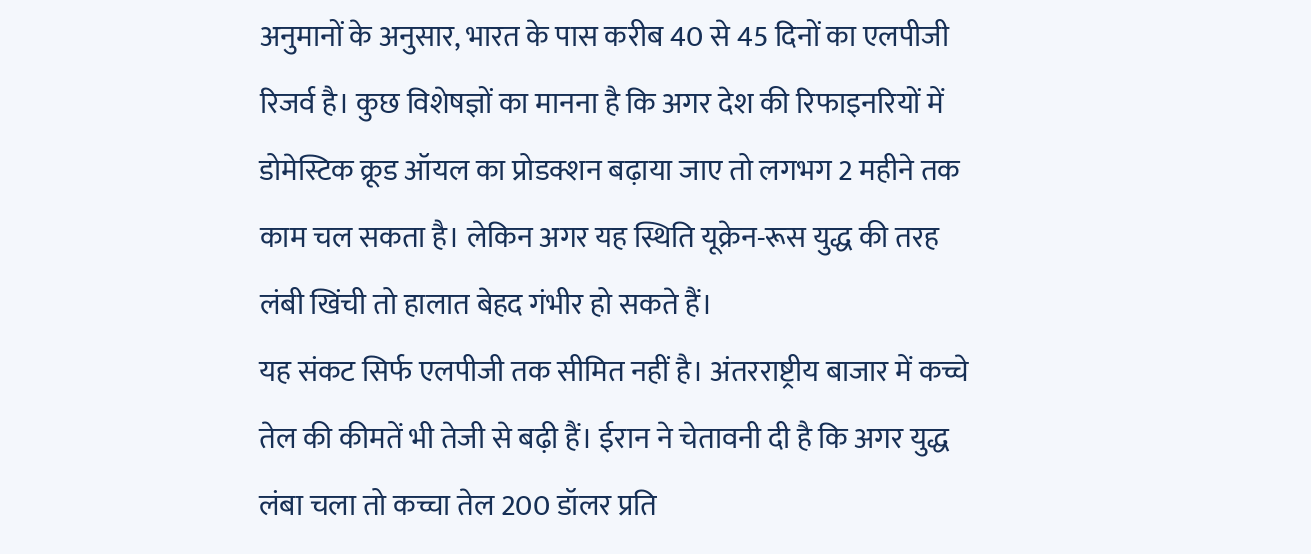अनुमानों के अनुसार, भारत के पास करीब 40 से 45 दिनों का एलपीजी रिजर्व है। कुछ विशेषज्ञों का मानना है कि अगर देश की रिफाइनरियों में डोमेस्टिक क्रूड ऑयल का प्रोडक्शन बढ़ाया जाए तो लगभग 2 महीने तक काम चल सकता है। लेकिन अगर यह स्थिति यूक्रेन-रूस युद्ध की तरह लंबी खिंची तो हालात बेहद गंभीर हो सकते हैं।
यह संकट सिर्फ एलपीजी तक सीमित नहीं है। अंतरराष्ट्रीय बाजार में कच्चे तेल की कीमतें भी तेजी से बढ़ी हैं। ईरान ने चेतावनी दी है कि अगर युद्ध लंबा चला तो कच्चा तेल 200 डॉलर प्रति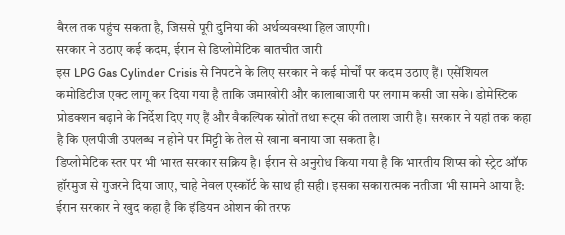बैरल तक पहुंच सकता है, जिससे पूरी दुनिया की अर्थव्यवस्था हिल जाएगी।
सरकार ने उठाए कई कदम, ईरान से डिप्लोमेटिक बातचीत जारी
इस LPG Gas Cylinder Crisis से निपटने के लिए सरकार ने कई मोर्चों पर कदम उठाए हैं। एसेंशियल कमोडिटीज एक्ट लागू कर दिया गया है ताकि जमाखोरी और कालाबाजारी पर लगाम कसी जा सके। डोमेस्टिक प्रोडक्शन बढ़ाने के निर्देश दिए गए हैं और वैकल्पिक स्रोतों तथा रूट्स की तलाश जारी है। सरकार ने यहां तक कहा है कि एलपीजी उपलब्ध न होने पर मिट्टी के तेल से खाना बनाया जा सकता है।
डिप्लोमेटिक स्तर पर भी भारत सरकार सक्रिय है। ईरान से अनुरोध किया गया है कि भारतीय शिप्स को स्ट्रेट ऑफ हॉरमुज से गुजरने दिया जाए, चाहे नेवल एस्कॉर्ट के साथ ही सही। इसका सकारात्मक नतीजा भी सामने आया है: ईरान सरकार ने खुद कहा है कि इंडियन ओशन की तरफ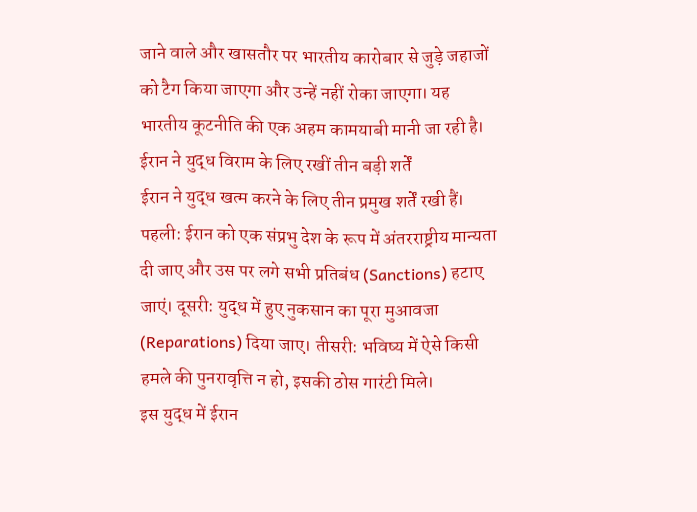जाने वाले और खासतौर पर भारतीय कारोबार से जुड़े जहाजों को टैग किया जाएगा और उन्हें नहीं रोका जाएगा। यह भारतीय कूटनीति की एक अहम कामयाबी मानी जा रही है।
ईरान ने युद्ध विराम के लिए रखीं तीन बड़ी शर्तें
ईरान ने युद्ध खत्म करने के लिए तीन प्रमुख शर्तें रखी हैं। पहली: ईरान को एक संप्रभु देश के रूप में अंतरराष्ट्रीय मान्यता दी जाए और उस पर लगे सभी प्रतिबंध (Sanctions) हटाए जाएं। दूसरी: युद्ध में हुए नुकसान का पूरा मुआवजा (Reparations) दिया जाए। तीसरी: भविष्य में ऐसे किसी हमले की पुनरावृत्ति न हो, इसकी ठोस गारंटी मिले।
इस युद्ध में ईरान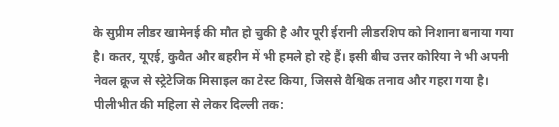के सुप्रीम लीडर खामेनई की मौत हो चुकी है और पूरी ईरानी लीडरशिप को निशाना बनाया गया है। कतर, यूएई, कुवैत और बहरीन में भी हमले हो रहे हैं। इसी बीच उत्तर कोरिया ने भी अपनी नेवल क्रूज से स्ट्रेटेजिक मिसाइल का टेस्ट किया, जिससे वैश्विक तनाव और गहरा गया है।
पीलीभीत की महिला से लेकर दिल्ली तक: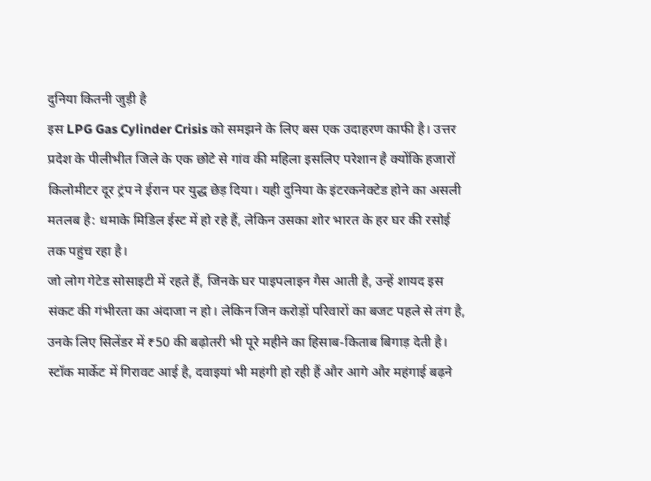दुनिया कितनी जुड़ी है
इस LPG Gas Cylinder Crisis को समझने के लिए बस एक उदाहरण काफी है। उत्तर प्रदेश के पीलीभीत जिले के एक छोटे से गांव की महिला इसलिए परेशान है क्योंकि हजारों किलोमीटर दूर ट्रंप ने ईरान पर युद्ध छेड़ दिया। यही दुनिया के इंटरकनेक्टेड होने का असली मतलब है: धमाके मिडिल ईस्ट में हो रहे हैं, लेकिन उसका शोर भारत के हर घर की रसोई तक पहुंच रहा है।
जो लोग गेटेड सोसाइटी में रहते हैं, जिनके घर पाइपलाइन गैस आती है, उन्हें शायद इस संकट की गंभीरता का अंदाजा न हो। लेकिन जिन करोड़ों परिवारों का बजट पहले से तंग है, उनके लिए सिलेंडर में ₹50 की बढ़ोतरी भी पूरे महीने का हिसाब-किताब बिगाड़ देती है। स्टॉक मार्केट में गिरावट आई है, दवाइयां भी महंगी हो रही हैं और आगे और महंगाई बढ़ने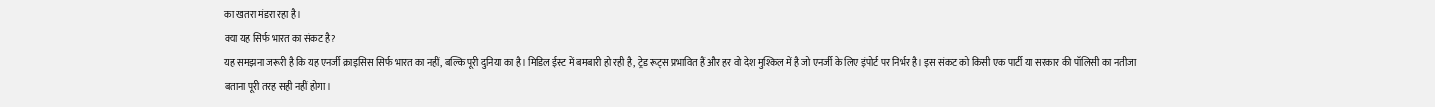का खतरा मंडरा रहा है।
क्या यह सिर्फ भारत का संकट है?
यह समझना जरूरी है कि यह एनर्जी क्राइसिस सिर्फ भारत का नहीं, बल्कि पूरी दुनिया का है। मिडिल ईस्ट में बमबारी हो रही है, ट्रेड रूट्स प्रभावित हैं और हर वो देश मुश्किल में है जो एनर्जी के लिए इंपोर्ट पर निर्भर है। इस संकट को किसी एक पार्टी या सरकार की पॉलिसी का नतीजा बताना पूरी तरह सही नहीं होगा।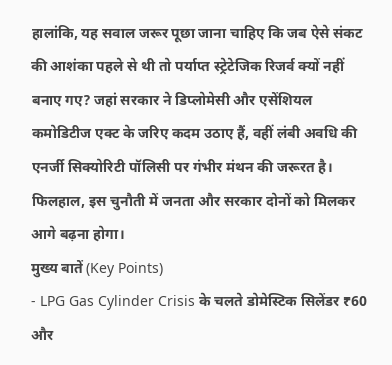हालांकि, यह सवाल जरूर पूछा जाना चाहिए कि जब ऐसे संकट की आशंका पहले से थी तो पर्याप्त स्ट्रेटेजिक रिजर्व क्यों नहीं बनाए गए? जहां सरकार ने डिप्लोमेसी और एसेंशियल कमोडिटीज एक्ट के जरिए कदम उठाए हैं, वहीं लंबी अवधि की एनर्जी सिक्योरिटी पॉलिसी पर गंभीर मंथन की जरूरत है। फिलहाल, इस चुनौती में जनता और सरकार दोनों को मिलकर आगे बढ़ना होगा।
मुख्य बातें (Key Points)
- LPG Gas Cylinder Crisis के चलते डोमेस्टिक सिलेंडर ₹60 और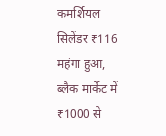कमर्शियल सिलेंडर ₹116 महंगा हुआ, ब्लैक मार्केट में ₹1000 से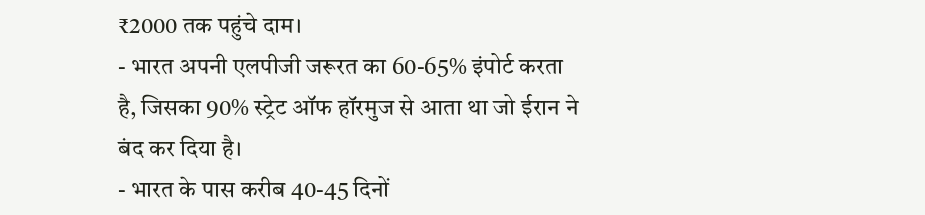₹2000 तक पहुंचे दाम।
- भारत अपनी एलपीजी जरूरत का 60-65% इंपोर्ट करता है, जिसका 90% स्ट्रेट ऑफ हॉरमुज से आता था जो ईरान ने बंद कर दिया है।
- भारत के पास करीब 40-45 दिनों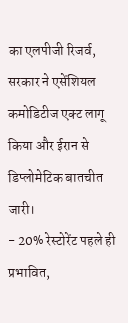का एलपीजी रिजर्व, सरकार ने एसेंशियल कमोडिटीज एक्ट लागू किया और ईरान से डिप्लोमेटिक बातचीत जारी।
- 20% रेस्टोरेंट पहले ही प्रभावित,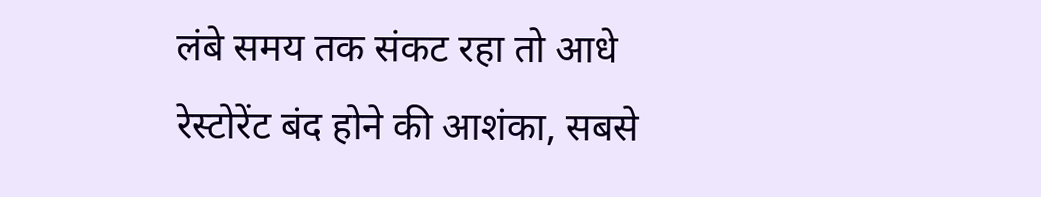लंबे समय तक संकट रहा तो आधे रेस्टोरेंट बंद होने की आशंका, सबसे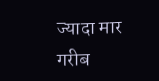ज्यादा मार गरीब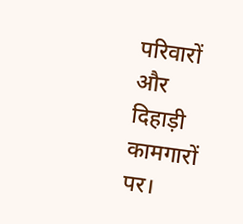परिवारों और दिहाड़ी कामगारों पर।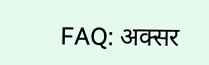FAQ: अक्सर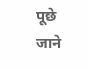पूछे जाने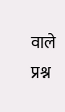वाले प्रश्न